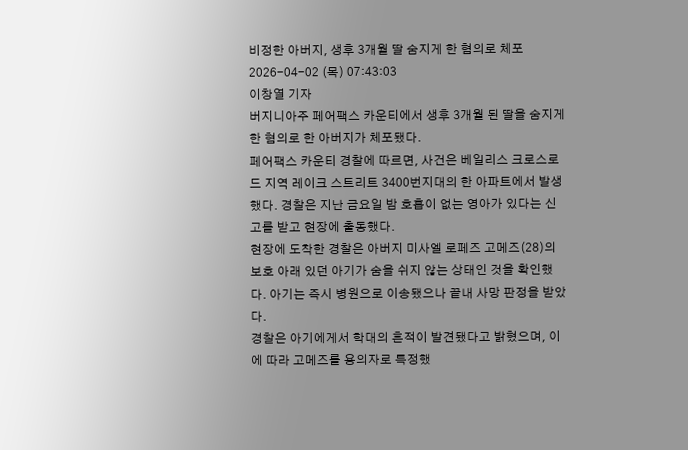비정한 아버지, 생후 3개월 딸 숨지게 한 혐의로 체포
2026-04-02 (목) 07:43:03
이창열 기자
버지니아주 페어팩스 카운티에서 생후 3개월 된 딸을 숨지게 한 혐의로 한 아버지가 체포됐다.
페어팩스 카운티 경찰에 따르면, 사건은 베일리스 크로스로드 지역 레이크 스트리트 3400번지대의 한 아파트에서 발생했다. 경찰은 지난 금요일 밤 호흡이 없는 영아가 있다는 신고를 받고 현장에 출동했다.
현장에 도착한 경찰은 아버지 미사엘 로페즈 고메즈(28)의 보호 아래 있던 아기가 숨을 쉬지 않는 상태인 것을 확인했다. 아기는 즉시 병원으로 이송됐으나 끝내 사망 판정을 받았다.
경찰은 아기에게서 학대의 흔적이 발견됐다고 밝혔으며, 이에 따라 고메즈를 용의자로 특정했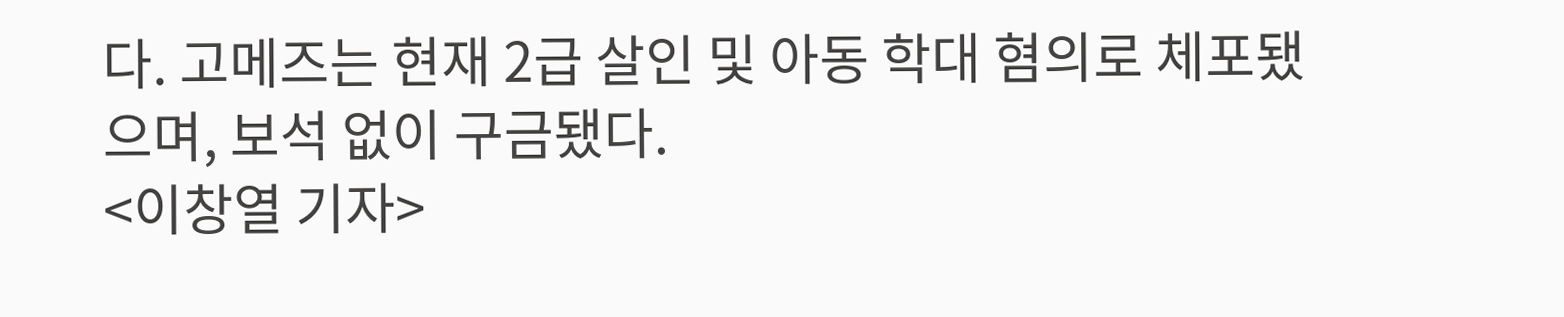다. 고메즈는 현재 2급 살인 및 아동 학대 혐의로 체포됐으며, 보석 없이 구금됐다.
<이창열 기자>